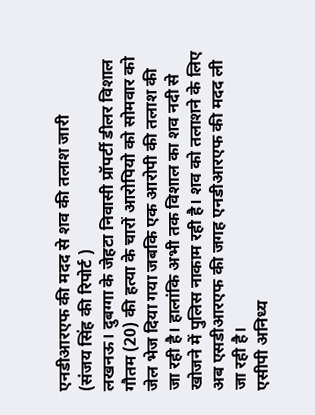एनडीआरएफ की मदद से शव की तलाश जारी
(संजय सिंह की रिपोर्ट )
लखनऊ। दुबग्गा के जेहटा निवासी प्रॉपर्टी डीलर विशाल गौतम (20) की हत्या के चारों आरोपियो को सोमवार को जेल भेज दिया गया जबकि एक आरोपी की तलाश की जा रही है। हालांकि अभी तक विशाल का शव नदी से खोजने में पुलिस नाकाम रही है। शव को तलाशने के लिए अब एसडीआरएफ की जगह एनडीआरएफ की मदद ली जा रही है।
एसीपी अनिध्य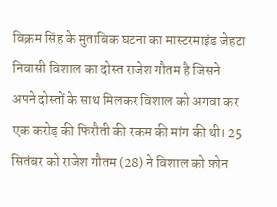विक्रम सिंह के मुताबिक घटना का मास्टरमाइंड जेहटा निवासी विशाल का दोस्त राजेश गौतम है जिसने अपने दोस्तों के साथ मिलकर विशाल को अगवा कर एक करोड़ की फिरौती की रकम की मांग की थी। 25 सितंबर को राजेश गौतम (28) ने विशाल को फ़ोन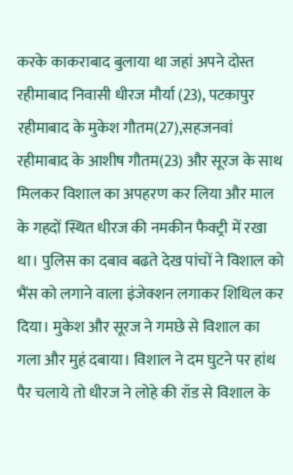करके काकराबाद बुलाया था जहां अपने दोस्त रहीमाबाद निवासी धीरज मौर्या (23), पटकापुर रहीमाबाद के मुकेश गौतम(27),सहजनवां रहीमाबाद के आशीष गौतम(23) और सूरज के साथ मिलकर विशाल का अपहरण कर लिया और माल के गहदों स्थित धीरज की नमकीन फैक्ट्री में रखा था। पुलिस का दबाव बढते देख पांचों ने विशाल को भैंस को लगाने वाला इंजेक्शन लगाकर शिथिल कर दिया। मुकेश और सूरज ने गमछे से विशाल का गला और मुहं दबाया। विशाल ने दम घुटने पर हांथ पैर चलाये तो धीरज ने लोहे की रॉड से विशाल के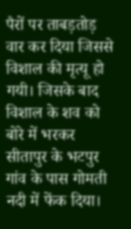पैरों पर ताबड़तोड़ वार कर दिया जिससे विशाल की मृत्यू हो गयी। जिसके बाद विशाल के शव को बोरे में भरकर सीतापुर के भटपुर गांव के पास गोमती नदी में फेंक दिया।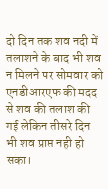दो दिन तक शव नदी में तलाशने के बाद भी शव न मिलने पर सोमवार को एनडीआरएफ की मदद से शव की तलाश की गई लेकिन तीसरे दिन भी शव प्राप्त नही हो सका।